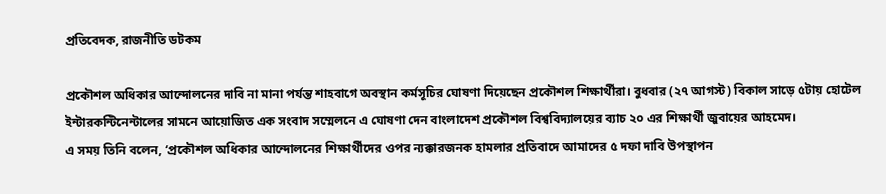প্রতিবেদক, রাজনীতি ডটকম

প্রকৌশল অধিকার আন্দোলনের দাবি না মানা পর্যন্ত শাহবাগে অবস্থান কর্মসূচির ঘোষণা দিয়েছেন প্রকৌশল শিক্ষার্থীরা। বুধবার (২৭ আগস্ট) বিকাল সাড়ে ৫টায় হোটেল ইন্টারকন্টিনেন্টালের সামনে আয়োজিত এক সংবাদ সম্মেলনে এ ঘোষণা দেন বাংলাদেশ প্রকৌশল বিশ্ববিদ্যালয়ের ব্যাচ ২০ এর শিক্ষার্থী জুবায়ের আহমেদ।
এ সময় তিনি বলেন, ‘প্রকৌশল অধিকার আন্দোলনের শিক্ষার্থীদের ওপর ন্যক্কারজনক হামলার প্রতিবাদে আমাদের ৫ দফা দাবি উপস্থাপন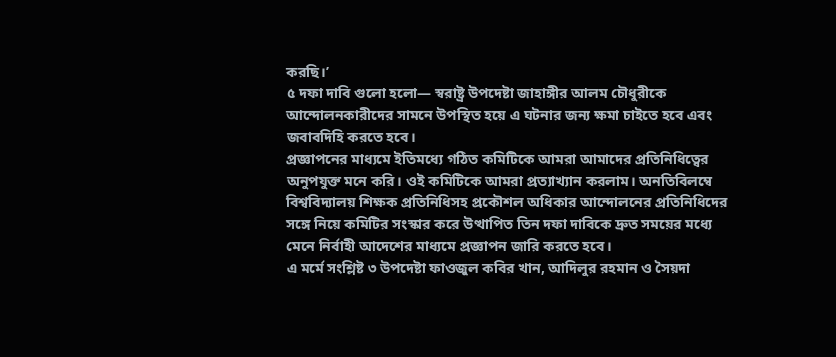করছি।’
৫ দফা দাবি গুলো হলো— স্বরাষ্ট্র উপদেষ্টা জাহাঙ্গীর আলম চৌধুরীকে আন্দোলনকারীদের সামনে উপস্থিত হয়ে এ ঘটনার জন্য ক্ষমা চাইতে হবে এবং জবাবদিহি করতে হবে।
প্রজ্ঞাপনের মাধ্যমে ইতিমধ্যে গঠিত কমিটিকে আমরা আমাদের প্রতিনিধিত্বের অনুপযুক্ত মনে করি। ওই কমিটিকে আমরা প্রত্যাখ্যান করলাম। অনতিবিলম্বে বিশ্ববিদ্যালয় শিক্ষক প্রতিনিধিসহ প্রকৌশল অধিকার আন্দোলনের প্রতিনিধিদের সঙ্গে নিয়ে কমিটির সংস্কার করে উত্থাপিত তিন দফা দাবিকে দ্রুত সময়ের মধ্যে মেনে নির্বাহী আদেশের মাধ্যমে প্রজ্ঞাপন জারি করতে হবে।
এ মর্মে সংশ্লিষ্ট ৩ উপদেষ্টা ফাওজুল কবির খান, আদিলুর রহমান ও সৈয়দা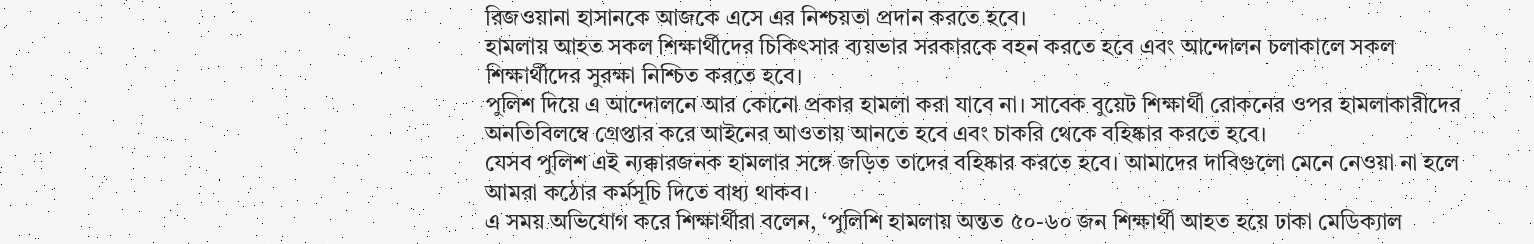রিজওয়ানা হাসানকে আজকে এসে এর নিশ্চয়তা প্রদান করতে হবে।
হামলায় আহত সকল শিক্ষার্থীদের চিকিৎসার ব্যয়ভার সরকারকে বহন করতে হবে এবং আন্দোলন চলাকালে সকল শিক্ষার্থীদের সুরক্ষা নিশ্চিত করতে হবে।
পুলিশ দিয়ে এ আন্দোলনে আর কোনো প্রকার হামলা করা যাবে না। সাবেক বুয়েট শিক্ষার্থী রোকনের ওপর হামলাকারীদের অনতিবিলম্বে গ্রেপ্তার করে আইনের আওতায় আনতে হবে এবং চাকরি থেকে বহিষ্কার করতে হবে।
যেসব পুলিশ এই ন্যক্কারজনক হামলার সঙ্গে জড়িত তাদের বহিষ্কার করতে হবে। আমাদের দাবিগুলো মেনে নেওয়া না হলে আমরা কঠোর কর্মসূচি দিতে বাধ্য থাকব।
এ সময় অভিযোগ করে শিক্ষার্থীরা বলেন, ‘পুলিশি হামলায় অন্তত ৫০-৬০ জন শিক্ষার্থী আহত হয়ে ঢাকা মেডিক্যাল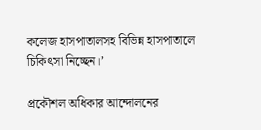কলেজ হাসপাতালসহ বিভিন্ন হাসপাতালে চিকিৎসা নিচ্ছেন।’

প্রকৌশল অধিকার আন্দোলনের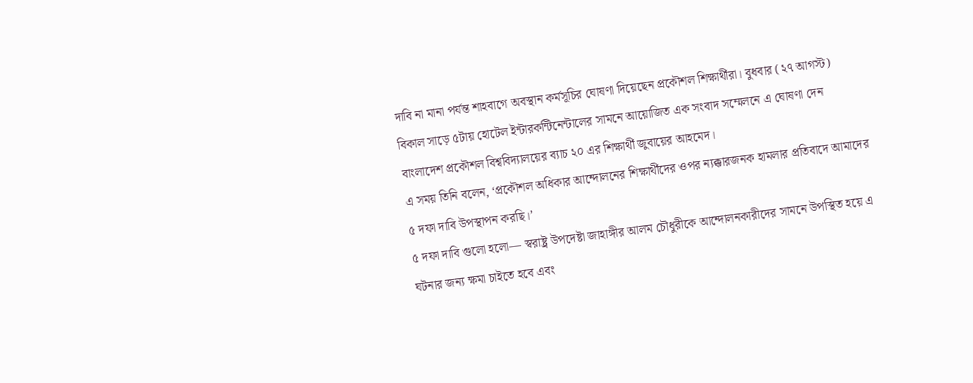দাবি না মানা পর্যন্ত শাহবাগে অবস্থান কর্মসূচির ঘোষণা দিয়েছেন প্রকৌশল শিক্ষার্থীরা। বুধবার (২৭ আগস্ট) বিকাল সাড়ে ৫টায় হোটেল ইন্টারকন্টিনেন্টালের সামনে আয়োজিত এক সংবাদ সম্মেলনে এ ঘোষণা দেন বাংলাদেশ প্রকৌশল বিশ্ববিদ্যালয়ের ব্যাচ ২০ এর শিক্ষার্থী জুবায়ের আহমেদ।
এ সময় তিনি বলেন, ‘প্রকৌশল অধিকার আন্দোলনের শিক্ষার্থীদের ওপর ন্যক্কারজনক হামলার প্রতিবাদে আমাদের ৫ দফা দাবি উপস্থাপন করছি।’
৫ দফা দাবি গুলো হলো— স্বরাষ্ট্র উপদেষ্টা জাহাঙ্গীর আলম চৌধুরীকে আন্দোলনকারীদের সামনে উপস্থিত হয়ে এ ঘটনার জন্য ক্ষমা চাইতে হবে এবং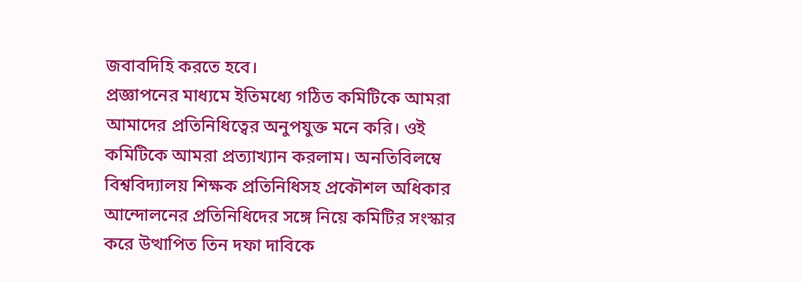জবাবদিহি করতে হবে।
প্রজ্ঞাপনের মাধ্যমে ইতিমধ্যে গঠিত কমিটিকে আমরা আমাদের প্রতিনিধিত্বের অনুপযুক্ত মনে করি। ওই কমিটিকে আমরা প্রত্যাখ্যান করলাম। অনতিবিলম্বে বিশ্ববিদ্যালয় শিক্ষক প্রতিনিধিসহ প্রকৌশল অধিকার আন্দোলনের প্রতিনিধিদের সঙ্গে নিয়ে কমিটির সংস্কার করে উত্থাপিত তিন দফা দাবিকে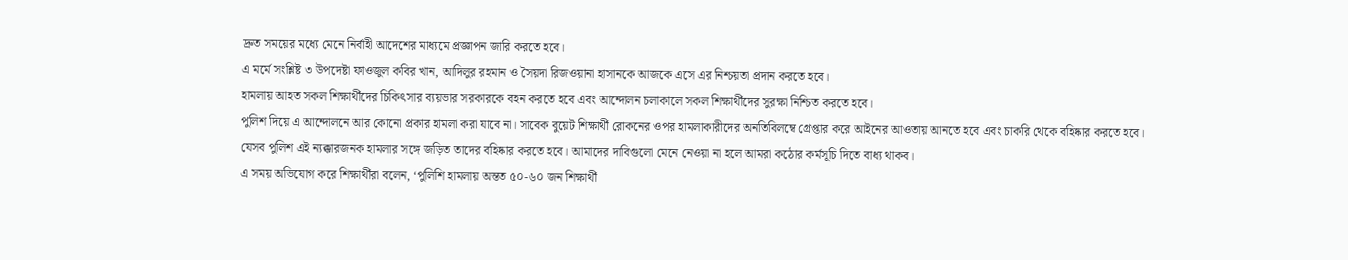দ্রুত সময়ের মধ্যে মেনে নির্বাহী আদেশের মাধ্যমে প্রজ্ঞাপন জারি করতে হবে।
এ মর্মে সংশ্লিষ্ট ৩ উপদেষ্টা ফাওজুল কবির খান, আদিলুর রহমান ও সৈয়দা রিজওয়ানা হাসানকে আজকে এসে এর নিশ্চয়তা প্রদান করতে হবে।
হামলায় আহত সকল শিক্ষার্থীদের চিকিৎসার ব্যয়ভার সরকারকে বহন করতে হবে এবং আন্দোলন চলাকালে সকল শিক্ষার্থীদের সুরক্ষা নিশ্চিত করতে হবে।
পুলিশ দিয়ে এ আন্দোলনে আর কোনো প্রকার হামলা করা যাবে না। সাবেক বুয়েট শিক্ষার্থী রোকনের ওপর হামলাকারীদের অনতিবিলম্বে গ্রেপ্তার করে আইনের আওতায় আনতে হবে এবং চাকরি থেকে বহিষ্কার করতে হবে।
যেসব পুলিশ এই ন্যক্কারজনক হামলার সঙ্গে জড়িত তাদের বহিষ্কার করতে হবে। আমাদের দাবিগুলো মেনে নেওয়া না হলে আমরা কঠোর কর্মসূচি দিতে বাধ্য থাকব।
এ সময় অভিযোগ করে শিক্ষার্থীরা বলেন, ‘পুলিশি হামলায় অন্তত ৫০-৬০ জন শিক্ষার্থী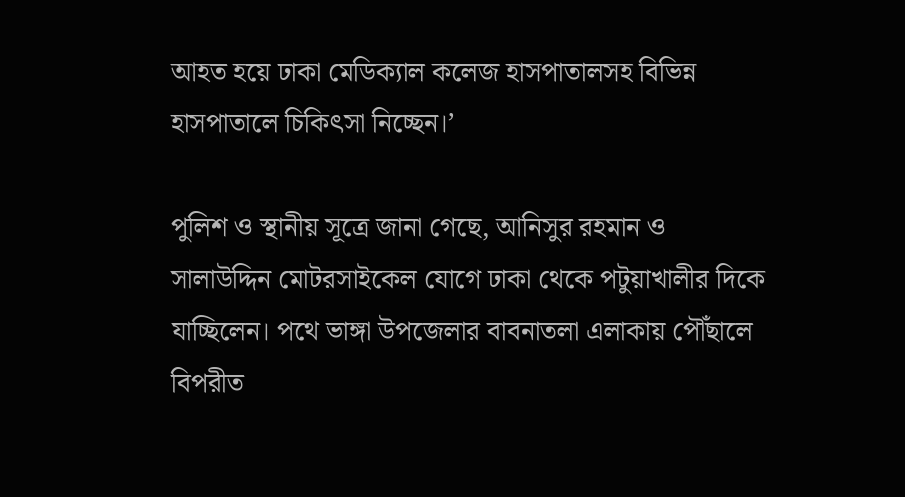আহত হয়ে ঢাকা মেডিক্যাল কলেজ হাসপাতালসহ বিভিন্ন হাসপাতালে চিকিৎসা নিচ্ছেন।’

পুলিশ ও স্থানীয় সূত্রে জানা গেছে, আনিসুর রহমান ও সালাউদ্দিন মোটরসাইকেল যোগে ঢাকা থেকে পটুয়াখালীর দিকে যাচ্ছিলেন। পথে ভাঙ্গা উপজেলার বাবনাতলা এলাকায় পৌঁছালে বিপরীত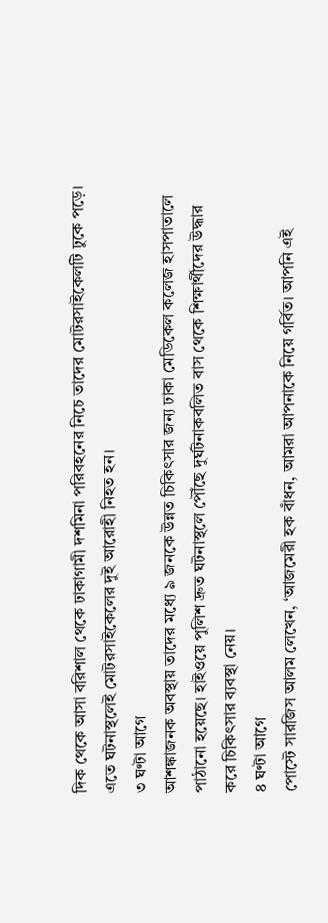দিক থেকে আসা বরিশাল থেকে ঢাকাগামী দশমিনা পরিবহনের নিচে তাদের মোটরসাইকেলটি ঢুকে পড়ে। এতে ঘটনাস্থলেই মোটরসাইকেলের দুই আরোহী নিহত হন।
৩ ঘণ্টা আগে
আশঙ্কাজনক অবস্থায় তাদের মধ্যে ৯ জনকে উন্নত চিকিৎসার জন্য ঢাকা মেডিকেল কলেজ হাসপাতালে পাঠানো হয়েছে। হাইওয়ে পুলিশ দ্রুত ঘটনাস্থলে পৌঁছে দুর্ঘটনাকবলিত বাস থেকে শিক্ষার্থীদের উদ্ধার করে চিকিৎসার ব্যবস্থা নেয়।
৪ ঘণ্টা আগে
পোস্টে সারজিস আলম লেখেন, ‘আজমেরী হক বাঁধন, আমরা আপনাকে নিয়ে গর্বিত। আপনি এই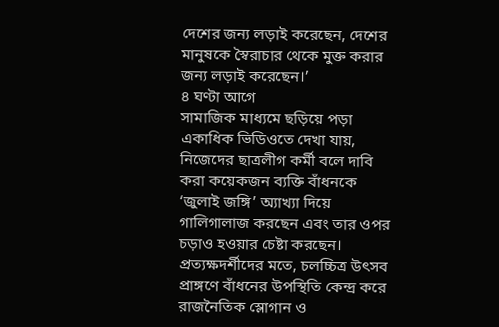দেশের জন্য লড়াই করেছেন, দেশের মানুষকে স্বৈরাচার থেকে মুক্ত করার জন্য লড়াই করেছেন।’
৪ ঘণ্টা আগে
সামাজিক মাধ্যমে ছড়িয়ে পড়া একাধিক ভিডিওতে দেখা যায়, নিজেদের ছাত্রলীগ কর্মী বলে দাবি করা কয়েকজন ব্যক্তি বাঁধনকে ‘জুলাই জঙ্গি’ অ্যাখ্যা দিয়ে গালিগালাজ করছেন এবং তার ওপর চড়াও হওয়ার চেষ্টা করছেন। প্রত্যক্ষদর্শীদের মতে, চলচ্চিত্র উৎসব প্রাঙ্গণে বাঁধনের উপস্থিতি কেন্দ্র করে রাজনৈতিক স্লোগান ও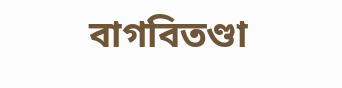বাগবিতণ্ডা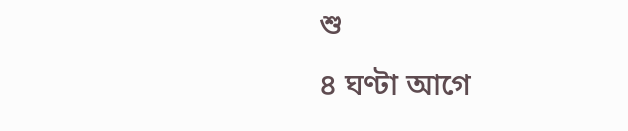শু
৪ ঘণ্টা আগে